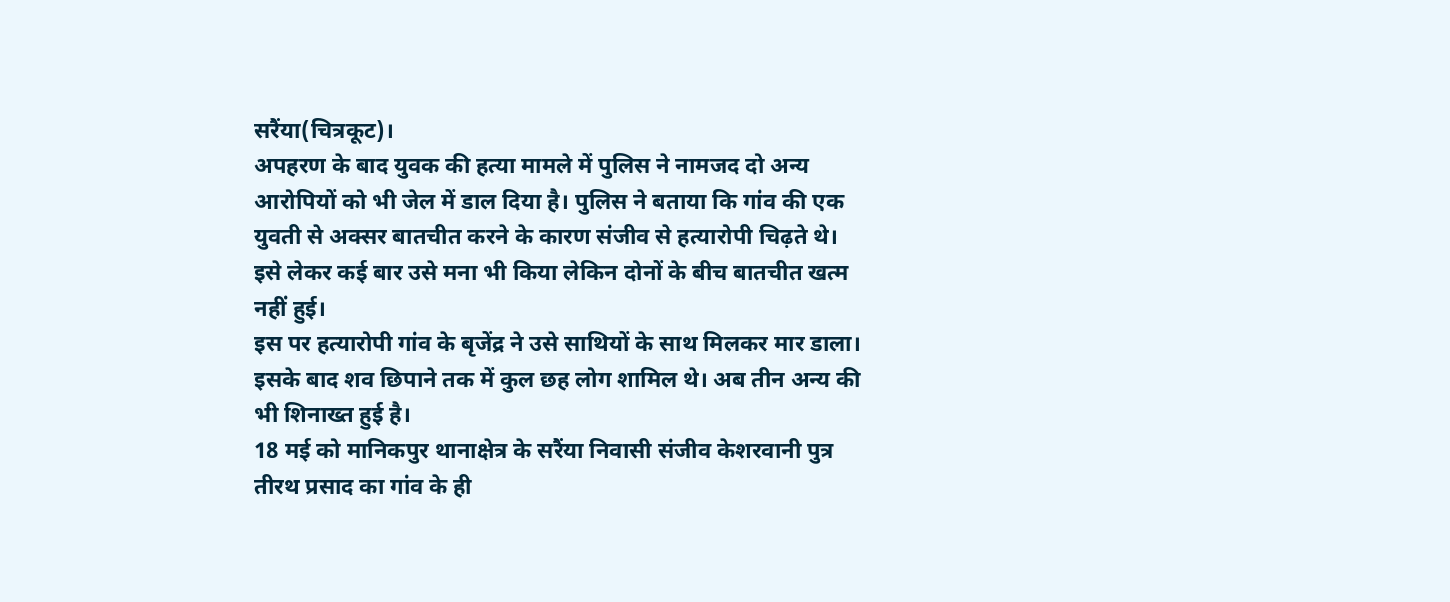सरैंया(चित्रकूट)।
अपहरण के बाद युवक की हत्या मामले में पुलिस ने नामजद दो अन्य आरोपियों को भी जेल में डाल दिया है। पुलिस ने बताया कि गांव की एक युवती से अक्सर बातचीत करने के कारण संजीव से हत्यारोपी चिढ़ते थे। इसे लेकर कई बार उसे मना भी किया लेकिन दोनों के बीच बातचीत खत्म नहीं हुई।
इस पर हत्यारोपी गांव के बृजेंद्र ने उसे साथियों के साथ मिलकर मार डाला। इसके बाद शव छिपाने तक में कुल छह लोग शामिल थे। अब तीन अन्य की भी शिनाख्त हुई है।
18 मई को मानिकपुर थानाक्षेत्र के सरैंया निवासी संजीव केशरवानी पुत्र तीरथ प्रसाद का गांव के ही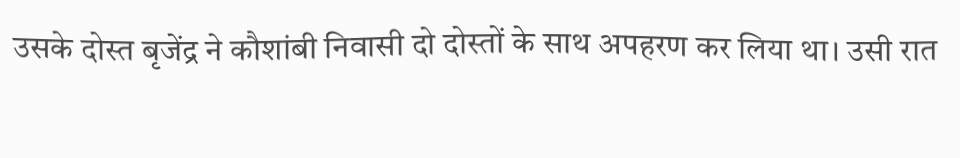उसके दोस्त बृजेंद्र ने कौशांबी निवासी दो दोस्तों के साथ अपहरण कर लिया था। उसी रात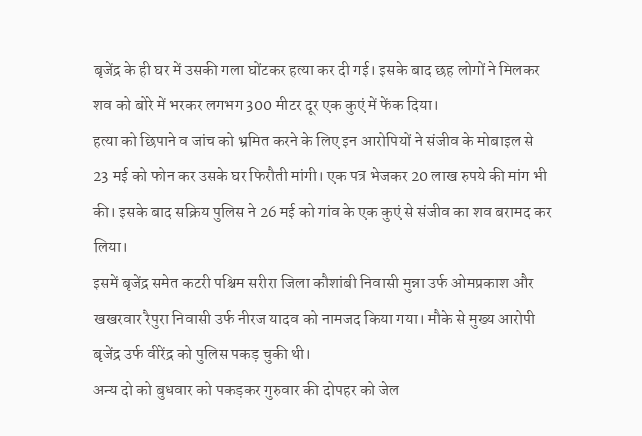बृजेंद्र के ही घर में उसकी गला घोंटकर हत्या कर दी गई। इसके बाद छह लोगों ने मिलकर शव को बोरे में भरकर लगभग 300 मीटर दूर एक कुएं में फेंक दिया।
हत्या को छिपाने व जांच को भ्रमित करने के लिए इन आरोपियों ने संजीव के मोबाइल से 23 मई को फोन कर उसके घर फिरौती मांगी। एक पत्र भेजकर 20 लाख रुपये की मांग भी की। इसके बाद सक्रिय पुलिस ने 26 मई को गांव के एक कुएं से संजीव का शव बरामद कर लिया।
इसमें बृजेंद्र समेत कटरी पश्चिम सरीरा जिला कौशांबी निवासी मुन्ना उर्फ ओमप्रकाश और खखरवार रैपुरा निवासी उर्फ नीरज यादव को नामजद किया गया। मौके से मुख्य आरोपी बृजेंद्र उर्फ वीरेंद्र को पुलिस पकड़ चुकी थी।
अन्य दो को बुधवार को पकड़कर गुरुवार की दोपहर को जेल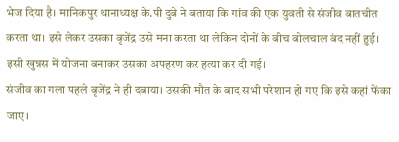भेज दिया है। मानिकपुर थानाध्यक्ष के.पी दुबे ने बताया कि गांव की एक युवती से संजीव बातचीत करता था। इसे लेकर उसका बृजेंद्र उसे मना करता था लेकिन दोनों के बीच बोलचाल बंद नहीं हुई। इसी खुन्नस में योजना बनाकर उसका अपहरण कर हत्या कर दी गई।
संजीव का गला पहले बृजेंद्र ने ही दबाया। उसकी मौत के बाद सभी परेशान हो गए कि इसे कहां फेंका जाए।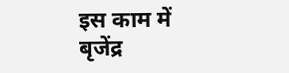इस काम में बृजेंद्र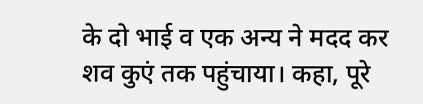के दो भाई व एक अन्य ने मदद कर शव कुएं तक पहुंचाया। कहा, पूरे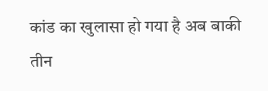कांड का खुलासा हो गया है अब बाकी तीन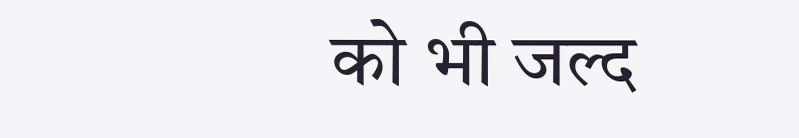को भी जल्द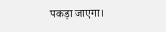पकड़ा जाएगा।